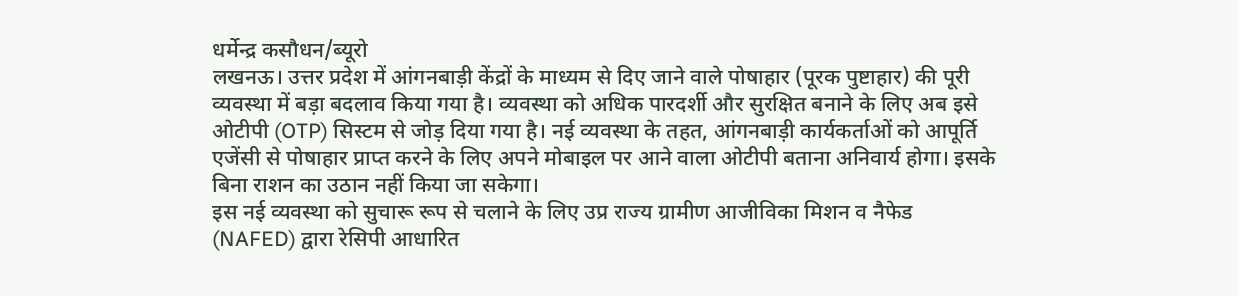धर्मेन्द्र कसौधन/ब्यूरो
लखनऊ। उत्तर प्रदेश में आंगनबाड़ी केंद्रों के माध्यम से दिए जाने वाले पोषाहार (पूरक पुष्टाहार) की पूरी व्यवस्था में बड़ा बदलाव किया गया है। व्यवस्था को अधिक पारदर्शी और सुरक्षित बनाने के लिए अब इसे ओटीपी (OTP) सिस्टम से जोड़ दिया गया है। नई व्यवस्था के तहत, आंगनबाड़ी कार्यकर्ताओं को आपूर्ति एजेंसी से पोषाहार प्राप्त करने के लिए अपने मोबाइल पर आने वाला ओटीपी बताना अनिवार्य होगा। इसके बिना राशन का उठान नहीं किया जा सकेगा।
इस नई व्यवस्था को सुचारू रूप से चलाने के लिए उप्र राज्य ग्रामीण आजीविका मिशन व नैफेड (NAFED) द्वारा रेसिपी आधारित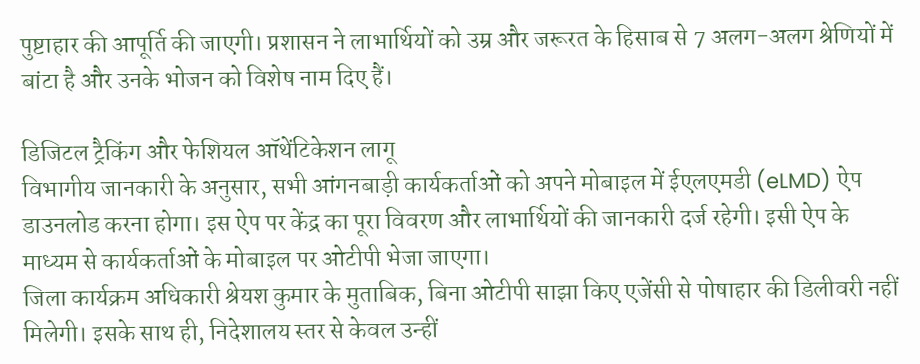पुष्टाहार की आपूर्ति की जाएगी। प्रशासन ने लाभार्थियों को उम्र और जरूरत के हिसाब से 7 अलग-अलग श्रेणियों में बांटा है और उनके भोजन को विशेष नाम दिए हैं।

डिजिटल ट्रैकिंग और फेशियल ऑथेंटिकेशन लागू
विभागीय जानकारी के अनुसार, सभी आंगनबाड़ी कार्यकर्ताओं को अपने मोबाइल में ईएलएमडी (eLMD) ऐप डाउनलोड करना होगा। इस ऐप पर केंद्र का पूरा विवरण और लाभार्थियों की जानकारी दर्ज रहेगी। इसी ऐप के माध्यम से कार्यकर्ताओं के मोबाइल पर ओटीपी भेजा जाएगा।
जिला कार्यक्रम अधिकारी श्रेयश कुमार के मुताबिक, बिना ओटीपी साझा किए एजेंसी से पोषाहार की डिलीवरी नहीं मिलेगी। इसके साथ ही, निदेशालय स्तर से केवल उन्हीं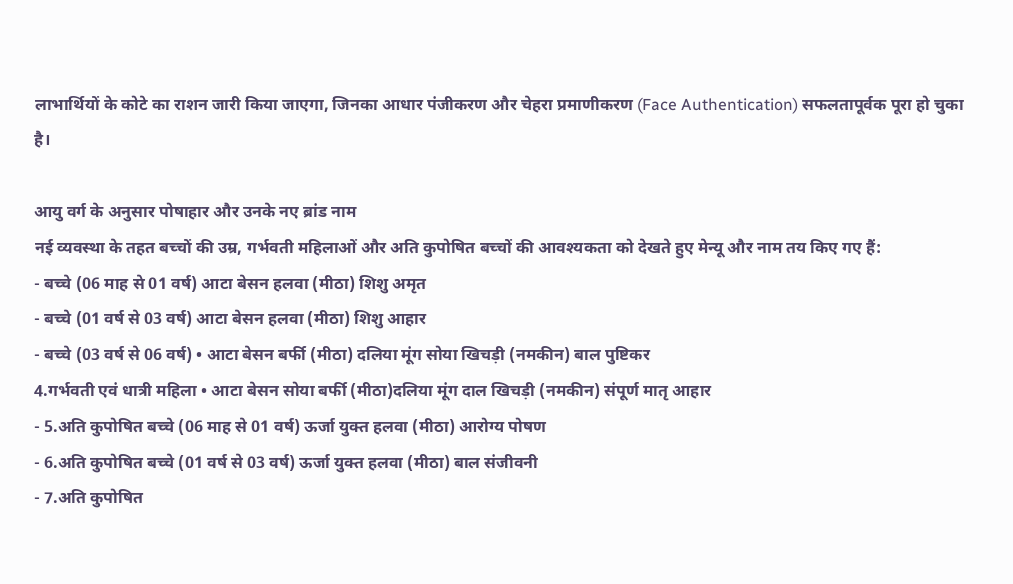लाभार्थियों के कोटे का राशन जारी किया जाएगा, जिनका आधार पंजीकरण और चेहरा प्रमाणीकरण (Face Authentication) सफलतापूर्वक पूरा हो चुका है।

आयु वर्ग के अनुसार पोषाहार और उनके नए ब्रांड नाम
नई व्यवस्था के तहत बच्चों की उम्र, गर्भवती महिलाओं और अति कुपोषित बच्चों की आवश्यकता को देखते हुए मेन्यू और नाम तय किए गए हैं:
- बच्चे (06 माह से 01 वर्ष) आटा बेसन हलवा (मीठा) शिशु अमृत
- बच्चे (01 वर्ष से 03 वर्ष) आटा बेसन हलवा (मीठा) शिशु आहार
- बच्चे (03 वर्ष से 06 वर्ष) • आटा बेसन बर्फी (मीठा) दलिया मूंग सोया खिचड़ी (नमकीन) बाल पुष्टिकर
4.गर्भवती एवं धात्री महिला • आटा बेसन सोया बर्फी (मीठा)दलिया मूंग दाल खिचड़ी (नमकीन) संपूर्ण मातृ आहार
- 5.अति कुपोषित बच्चे (06 माह से 01 वर्ष) ऊर्जा युक्त हलवा (मीठा) आरोग्य पोषण
- 6.अति कुपोषित बच्चे (01 वर्ष से 03 वर्ष) ऊर्जा युक्त हलवा (मीठा) बाल संजीवनी
- 7.अति कुपोषित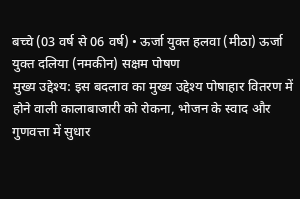बच्चे (03 वर्ष से 06 वर्ष) • ऊर्जा युक्त हलवा (मीठा) ऊर्जा युक्त दलिया (नमकीन) सक्षम पोषण
मुख्य उद्देश्य: इस बदलाव का मुख्य उद्देश्य पोषाहार वितरण में होने वाली कालाबाजारी को रोकना, भोजन के स्वाद और गुणवत्ता में सुधार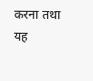करना तथा यह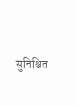सुनिश्चित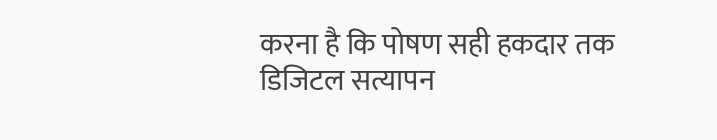करना है कि पोषण सही हकदार तक डिजिटल सत्यापन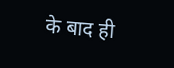के बाद ही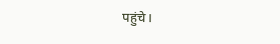पहुंचे।